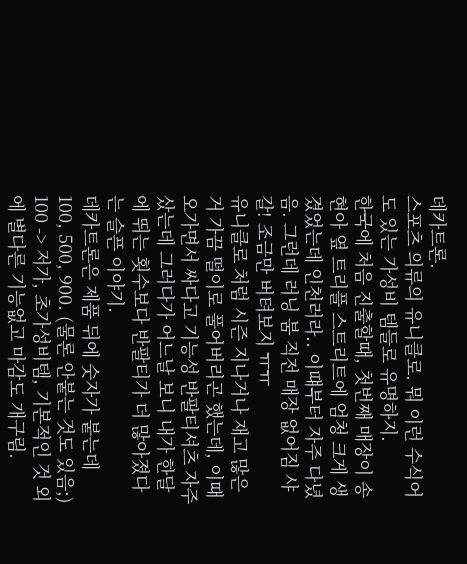데카트론.
스포츠 의류의 유니클로. 뭐 이런 수식어도 있는 가성비 템들로 유명하지.
한국에 처음 진출할때, 첫번째 매장이 송현아 옆 트리플 스트리트에 엄청 크게 생겼었는데 인천러라.. 이떄부터 자주 다녔음. 그런데 러닝 붐 직전 매장 없어짐 샤갈! 조금만 버텨보지 ㅠㅠ
유니클로 처럼 시즌 지나거나 재고 많은거 가끔 떨이로 풀어버리곤 했는데, 이때 오가면서 싸다고 기능성 반팔티셔츠 자주 샀는데 그러다가 어느날 보니 내가 한달에 뛰는 횟수보다 반팔티가 더 많아졌다는 슬픈 이야기.
데카트론은 제품 뒤에 숫자가 붙는데 100, 500, 900. (물론 안붙는 것도 있음;)
100 -> 저가, 초가성비템, 기본적인 것 외에 별다른 기능없고 마감도 개구림.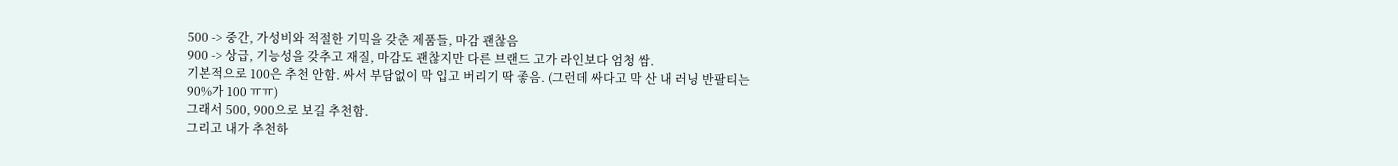500 -> 중간, 가성비와 적절한 기믹을 갖춘 제품들, 마감 괜찮음
900 -> 상급, 기능성을 갖추고 재질, 마감도 괜찮지만 다른 브랜드 고가 라인보다 엄청 쌈.
기본적으로 100은 추천 안함. 싸서 부담없이 막 입고 버리기 딱 좋음. (그런데 싸다고 막 산 내 러닝 반팔티는 90%가 100 ㅠㅠ)
그래서 500, 900으로 보길 추천함.
그리고 내가 추천하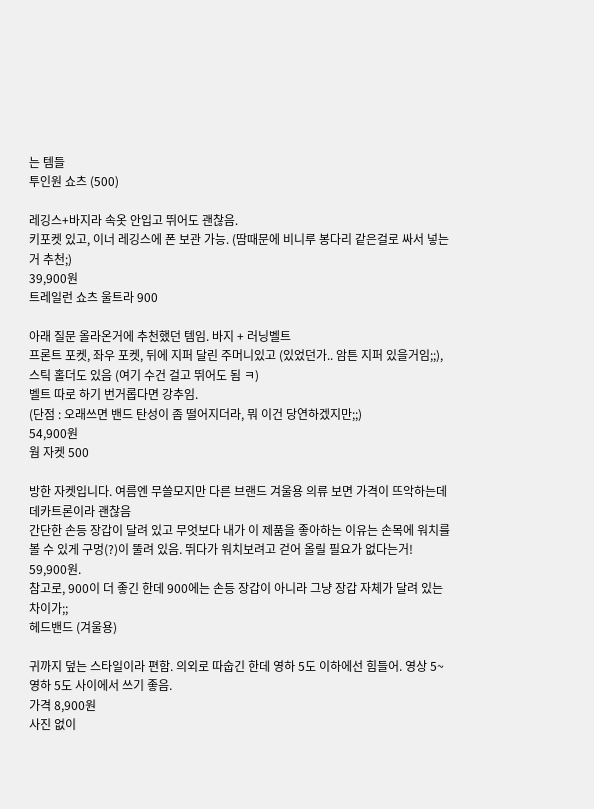는 템들
투인원 쇼츠 (500)

레깅스+바지라 속옷 안입고 뛰어도 괜찮음.
키포켓 있고, 이너 레깅스에 폰 보관 가능. (땀때문에 비니루 봉다리 같은걸로 싸서 넣는거 추천;)
39,900원
트레일런 쇼츠 울트라 900

아래 질문 올라온거에 추천했던 템임. 바지 + 러닝벨트
프론트 포켓, 좌우 포켓, 뒤에 지퍼 달린 주머니있고 (있었던가.. 암튼 지퍼 있을거임;;), 스틱 홀더도 있음 (여기 수건 걸고 뛰어도 됨 ㅋ)
벨트 따로 하기 번거롭다면 강추임.
(단점 : 오래쓰면 밴드 탄성이 좀 떨어지더라, 뭐 이건 당연하겠지만;;)
54,900원
웜 자켓 500

방한 자켓입니다. 여름엔 무쓸모지만 다른 브랜드 겨울용 의류 보면 가격이 뜨악하는데 데카트론이라 괜찮음
간단한 손등 장갑이 달려 있고 무엇보다 내가 이 제품을 좋아하는 이유는 손목에 워치를 볼 수 있게 구멍(?)이 뚤려 있음. 뛰다가 워치보려고 걷어 올릴 필요가 없다는거!
59,900원.
참고로, 900이 더 좋긴 한데 900에는 손등 장갑이 아니라 그냥 장갑 자체가 달려 있는 차이가;;
헤드밴드 (겨울용)

귀까지 덮는 스타일이라 편함. 의외로 따숩긴 한데 영하 5도 이하에선 힘들어. 영상 5~영하 5도 사이에서 쓰기 좋음.
가격 8,900원
사진 없이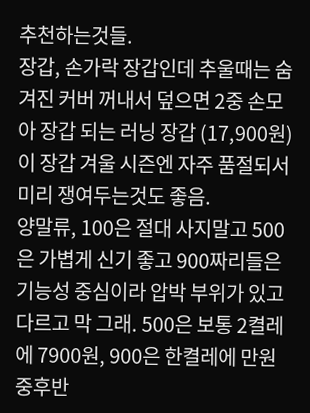추천하는것들.
장갑, 손가락 장갑인데 추울때는 숨겨진 커버 꺼내서 덮으면 2중 손모아 장갑 되는 러닝 장갑 (17,900원) 이 장갑 겨울 시즌엔 자주 품절되서 미리 쟁여두는것도 좋음.
양말류, 100은 절대 사지말고 500은 가볍게 신기 좋고 900짜리들은 기능성 중심이라 압박 부위가 있고 다르고 막 그래. 500은 보통 2켤레에 7900원, 900은 한켤레에 만원 중후반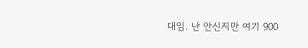대임. 난 안신지만 여기 900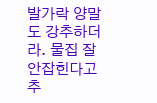발가락 양말도 강추하더라. 물집 잘 안잡힌다고
추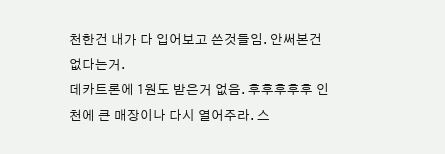천한건 내가 다 입어보고 쓴것들임. 안써본건 없다는거.
데카트론에 1원도 받은거 없음. 후후후후후 인천에 큰 매장이나 다시 열어주라. 스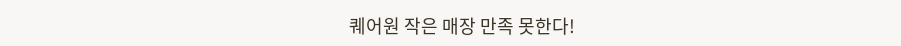퀘어원 작은 매장 만족 못한다!